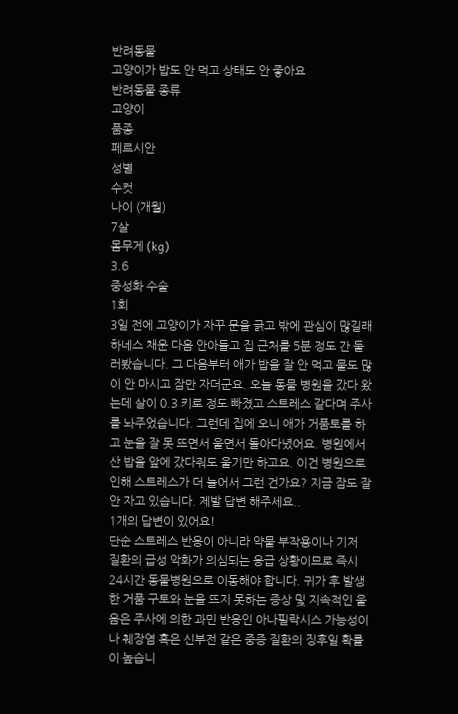반려동물
고양이가 밥도 안 먹고 상태도 안 좋아요
반려동물 종류
고양이
품종
페르시안
성별
수컷
나이 (개월)
7살
몸무게 (kg)
3.6
중성화 수술
1회
3일 전에 고양이가 자꾸 문을 긁고 밖에 관심이 많길래 하네스 채운 다음 안아들고 집 근처를 5분 정도 간 둘러봤습니다. 그 다음부터 애가 밥을 잘 안 먹고 물도 많이 안 마시고 잠만 자더군요. 오늘 동물 병원을 갔다 왔는데 살이 0.3 키로 정도 빠졌고 스트레스 같다며 주사를 놔주었습니다. 그런데 집에 오니 애가 거품토를 하고 눈을 잘 못 뜨면서 울면서 돌아다녔어요. 병원에서 산 밥을 앞에 갔다줘도 울기만 하고요. 이건 병원으로 인해 스트레스가 더 늘어서 그런 건가요? 지금 잠도 잘 안 자고 있습니다. 제발 답변 해주세요..
1개의 답변이 있어요!
단순 스트레스 반응이 아니라 약물 부작용이나 기저 질환의 급성 악화가 의심되는 응급 상황이므로 즉시 24시간 동물병원으로 이동해야 합니다. 귀가 후 발생한 거품 구토와 눈을 뜨지 못하는 증상 및 지속적인 울음은 주사에 의한 과민 반응인 아나필락시스 가능성이나 췌장염 혹은 신부전 같은 중증 질환의 징후일 확률이 높습니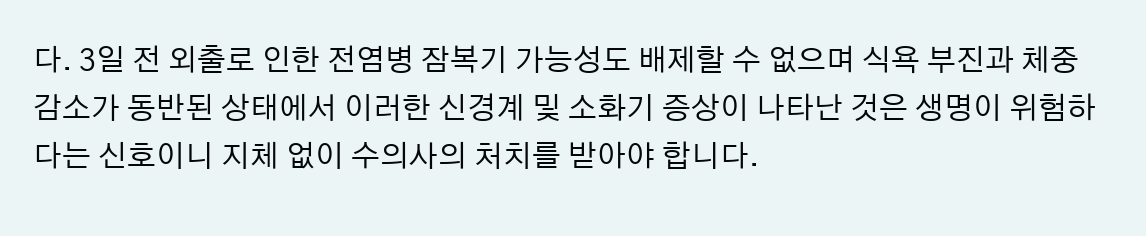다. 3일 전 외출로 인한 전염병 잠복기 가능성도 배제할 수 없으며 식욕 부진과 체중 감소가 동반된 상태에서 이러한 신경계 및 소화기 증상이 나타난 것은 생명이 위험하다는 신호이니 지체 없이 수의사의 처치를 받아야 합니다.